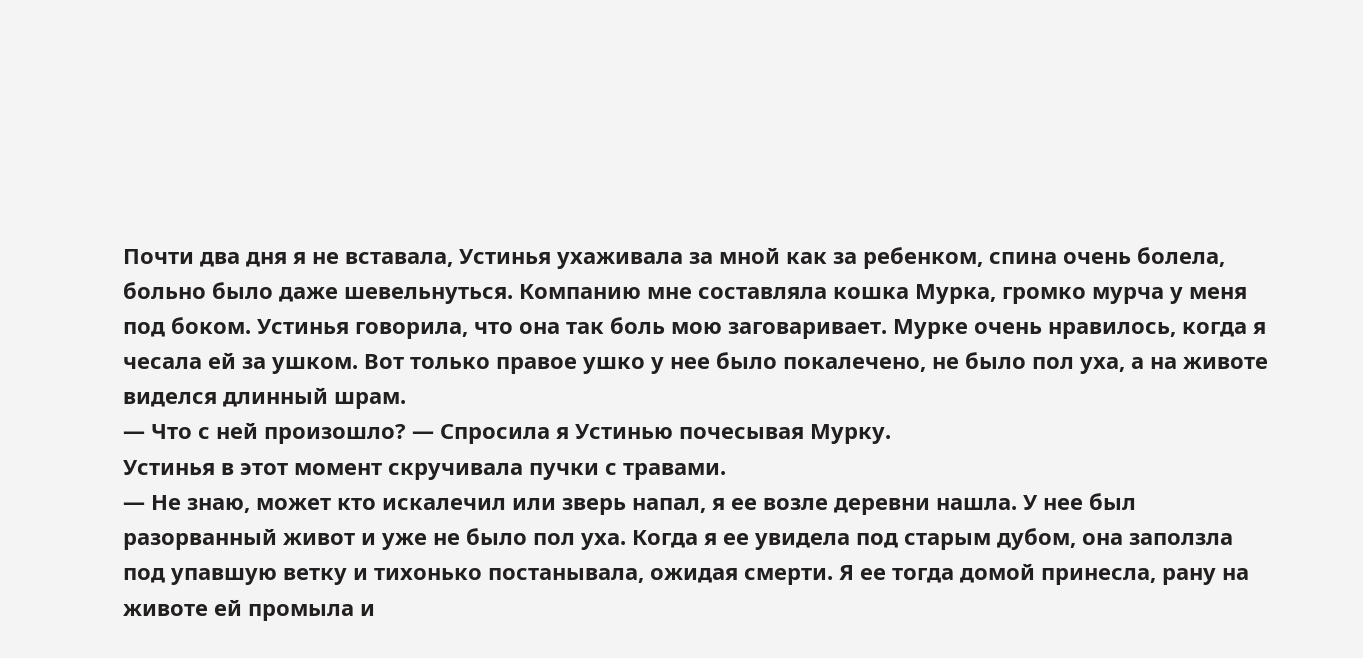Почти два дня я не вставала, Устинья ухаживала за мной как за ребенком, спина очень болела, больно было даже шевельнуться. Компанию мне составляла кошка Мурка, громко мурча у меня под боком. Устинья говорила, что она так боль мою заговаривает. Мурке очень нравилось, когда я чесала ей за ушком. Вот только правое ушко у нее было покалечено, не было пол уха, а на животе виделся длинный шрам.
— Что с ней произошло? — Спросила я Устинью почесывая Мурку.
Устинья в этот момент скручивала пучки с травами.
— Не знаю, может кто искалечил или зверь напал, я ее возле деревни нашла. У нее был разорванный живот и уже не было пол уха. Когда я ее увидела под старым дубом, она заползла под упавшую ветку и тихонько постанывала, ожидая смерти. Я ее тогда домой принесла, рану на животе ей промыла и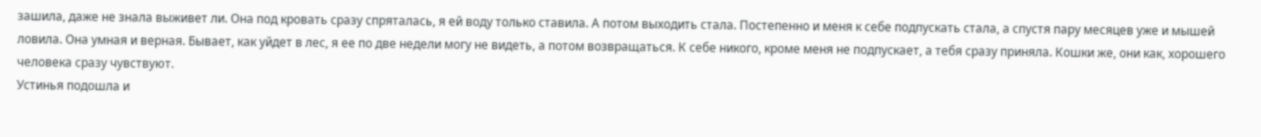зашила, даже не знала выживет ли. Она под кровать сразу спряталась, я ей воду только ставила. А потом выходить стала. Постепенно и меня к себе подпускать стала, а спустя пару месяцев уже и мышей ловила. Она умная и верная. Бывает, как уйдет в лес, я ее по две недели могу не видеть, а потом возвращаться. К себе никого, кроме меня не подпускает, а тебя сразу приняла. Кошки же, они как, хорошего человека сразу чувствуют.
Устинья подошла и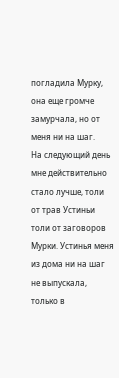погладила Мурку, она еще громче замурчала, но от меня ни на шаг.
На следующий день мне действительно стало лучше, толи от трав Устиньи толи от заговоров Мурки. Устинья меня из дома ни на шаг не выпускала, только в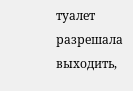туалет разрешала выходить,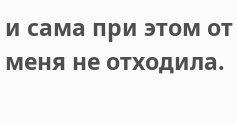и сама при этом от меня не отходила.